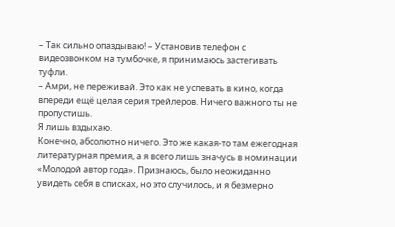– Так сильно опаздываю! – Установив телефон с видеозвонком на тумбочке, я принимаюсь застегивать туфли.
– Амри, не переживай. Это как не успевать в кино, когда впереди ещё целая серия трейлеров. Ничего важного ты не пропустишь.
Я лишь вздыхаю.
Конечно, абсолютно ничего. Это же какая-то там ежегодная литературная премия, а я всего лишь значусь в номинации «Молодой автор года». Признаюсь, было неожиданно увидеть себя в списках, но это случилось, и я безмерно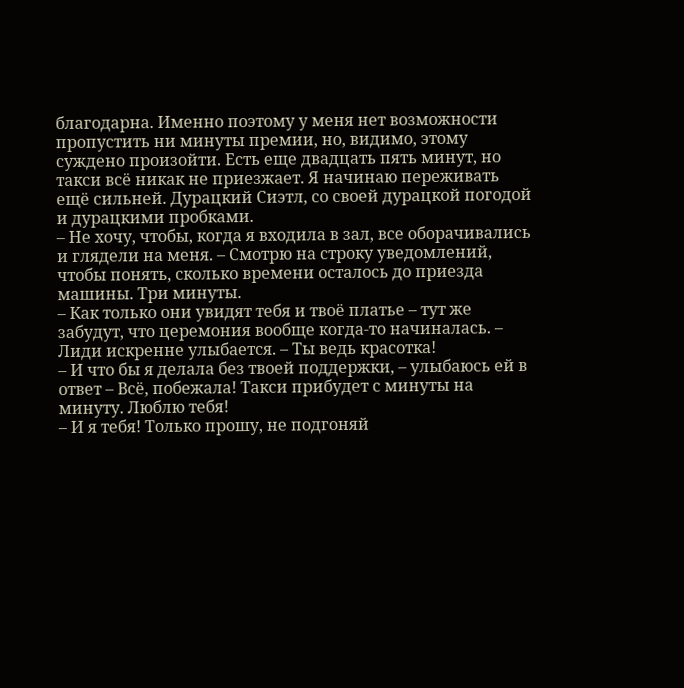благодарна. Именно поэтому у меня нет возможности пропустить ни минуты премии, но, видимо, этому суждено произойти. Есть еще двадцать пять минут, но такси всё никак не приезжает. Я начинаю переживать ещё сильней. Дурацкий Сиэтл, со своей дурацкой погодой и дурацкими пробками.
– Не хочу, чтобы, когда я входила в зал, все оборачивались и глядели на меня. – Смотрю на строку уведомлений, чтобы понять, сколько времени осталось до приезда машины. Три минуты.
– Как только они увидят тебя и твоё платье – тут же забудут, что церемония вообще когда-то начиналась. – Лиди искренне улыбается. – Ты ведь красотка!
– И что бы я делала без твоей поддержки, – улыбаюсь ей в ответ – Всё, побежала! Такси прибудет с минуты на минуту. Люблю тебя!
– И я тебя! Только прошу, не подгоняй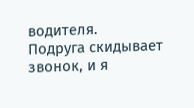водителя.
Подруга скидывает звонок, и я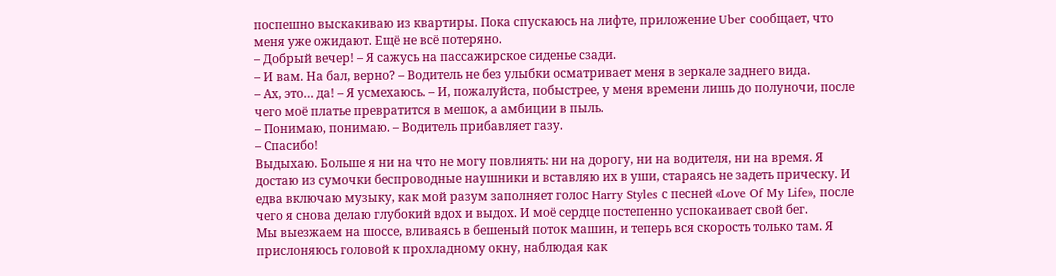поспешно выскакиваю из квартиры. Пока спускаюсь на лифте, приложение Uber сообщает, что меня уже ожидают. Ещё не всё потеряно.
– Добрый вечер! – Я сажусь на пассажирское сиденье сзади.
– И вам. На бал, верно? – Водитель не без улыбки осматривает меня в зеркале заднего вида.
– Ах, это… да! – Я усмехаюсь. – И, пожалуйста, побыстрее, у меня времени лишь до полуночи, после чего моё платье превратится в мешок, а амбиции в пыль.
– Понимаю, понимаю. – Водитель прибавляет газу.
– Спасибо!
Выдыхаю. Больше я ни на что не могу повлиять: ни на дорогу, ни на водителя, ни на время. Я достаю из сумочки беспроводные наушники и вставляю их в уши, стараясь не задеть прическу. И едва включаю музыку, как мой разум заполняет голос Harry Styles с песней «Love Of My Life», после чего я снова делаю глубокий вдох и выдох. И моё сердце постепенно успокаивает свой бег.
Мы выезжаем на шоссе, вливаясь в бешеный поток машин, и теперь вся скорость только там. Я прислоняюсь головой к прохладному окну, наблюдая как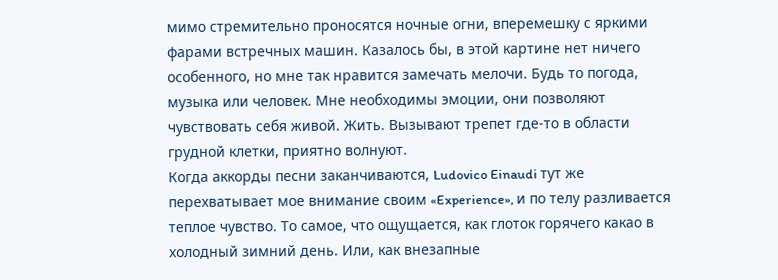мимо стремительно проносятся ночные огни, вперемешку с яркими фарами встречных машин. Казалось бы, в этой картине нет ничего особенного, но мне так нравится замечать мелочи. Будь то погода, музыка или человек. Мне необходимы эмоции, они позволяют чувствовать себя живой. Жить. Вызывают трепет где-то в области грудной клетки, приятно волнуют.
Когда аккорды песни заканчиваются, Ludovico Einaudi тут же перехватывает мое внимание своим «Experience», и по телу разливается теплое чувство. То самое, что ощущается, как глоток горячего какао в холодный зимний день. Или, как внезапные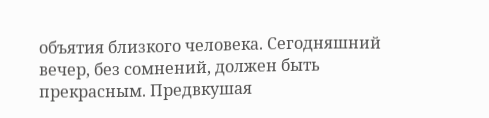объятия близкого человека. Сегодняшний вечер, без сомнений, должен быть прекрасным. Предвкушая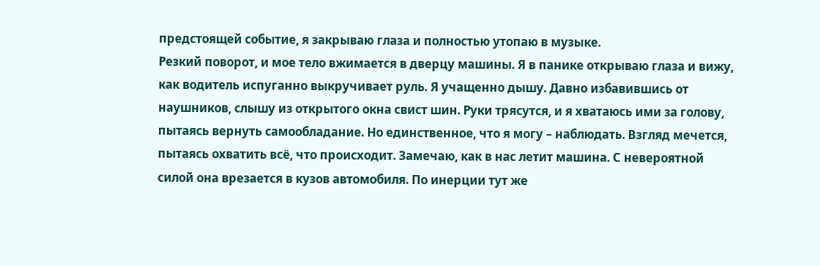предстоящей событие, я закрываю глаза и полностью утопаю в музыке.
Резкий поворот, и мое тело вжимается в дверцу машины. Я в панике открываю глаза и вижу, как водитель испуганно выкручивает руль. Я учащенно дышу. Давно избавившись от наушников, слышу из открытого окна свист шин. Руки трясутся, и я хватаюсь ими за голову, пытаясь вернуть самообладание. Но единственное, что я могу – наблюдать. Взгляд мечется, пытаясь охватить всё, что происходит. Замечаю, как в нас летит машина. С невероятной силой она врезается в кузов автомобиля. По инерции тут же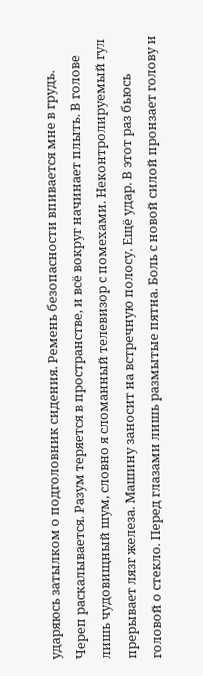ударяюсь затылком о подголовник сидения. Ремень безопасности впивается мне в грудь. Череп раскалывается. Разум теряется в пространстве, и всё вокруг начинает плыть. В голове лишь чудовищный шум, словно я сломанный телевизор с помехами. Неконтролируемый гул прерывает лязг железа. Машину заносит на встречную полосу. Ещё удар. В этот раз бьюсь головой о стекло. Перед глазами лишь размытые пятна. Боль с новой силой пронзает голову и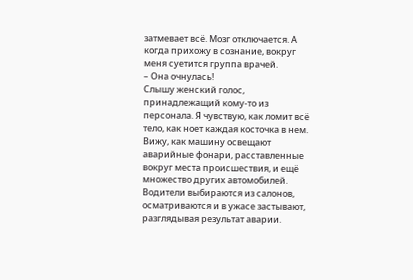затмевает всё. Мозг отключается. А когда прихожу в сознание, вокруг меня суетится группа врачей.
– Она очнулась!
Слышу женский голос, принадлежащий кому-то из персонала. Я чувствую, как ломит всё тело, как ноет каждая косточка в нем. Вижу, как машину освещают аварийные фонари, расставленные вокруг места происшествия, и ещё множество других автомобилей. Водители выбираются из салонов, осматриваются и в ужасе застывают, разглядывая результат аварии.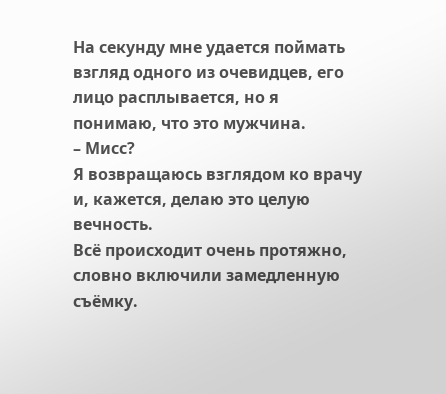На секунду мне удается поймать взгляд одного из очевидцев, его лицо расплывается, но я понимаю, что это мужчина.
– Мисс?
Я возвращаюсь взглядом ко врачу и, кажется, делаю это целую вечность.
Всё происходит очень протяжно, словно включили замедленную съёмку.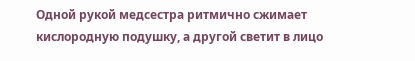Одной рукой медсестра ритмично сжимает кислородную подушку, а другой светит в лицо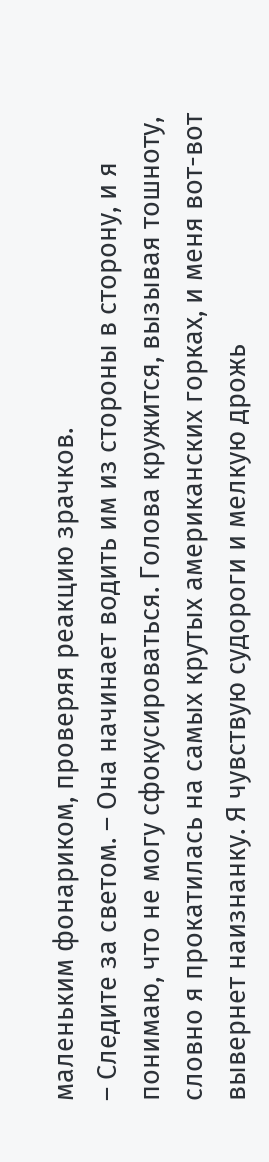маленьким фонариком, проверяя реакцию зрачков.
– Следите за светом. – Она начинает водить им из стороны в сторону, и я понимаю, что не могу сфокусироваться. Голова кружится, вызывая тошноту, словно я прокатилась на самых крутых американских горках, и меня вот-вот вывернет наизнанку. Я чувствую судороги и мелкую дрожь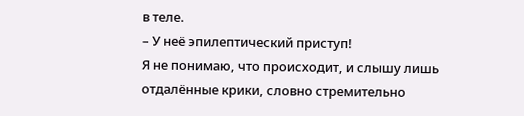в теле.
– У неё эпилептический приступ!
Я не понимаю, что происходит, и слышу лишь отдалённые крики, словно стремительно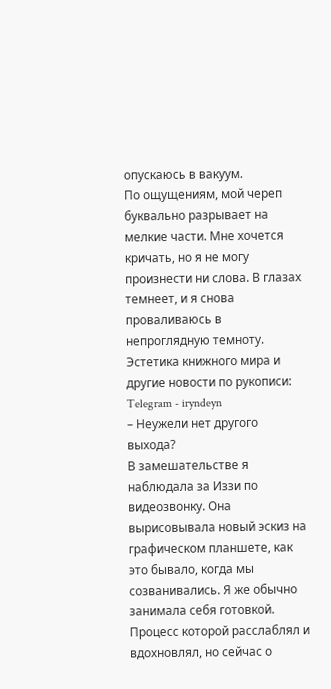опускаюсь в вакуум.
По ощущениям, мой череп буквально разрывает на мелкие части. Мне хочется кричать, но я не могу произнести ни слова. В глазах темнеет, и я снова проваливаюсь в непроглядную темноту.
Эстетика книжного мира и другие новости по рукописи: Telegram - iryndeyn
– Неужели нет другого выхода?
В замешательстве я наблюдала за Иззи по видеозвонку. Она вырисовывала новый эскиз на графическом планшете, как это бывало, когда мы созванивались. Я же обычно занимала себя готовкой. Процесс которой расслаблял и вдохновлял, но сейчас о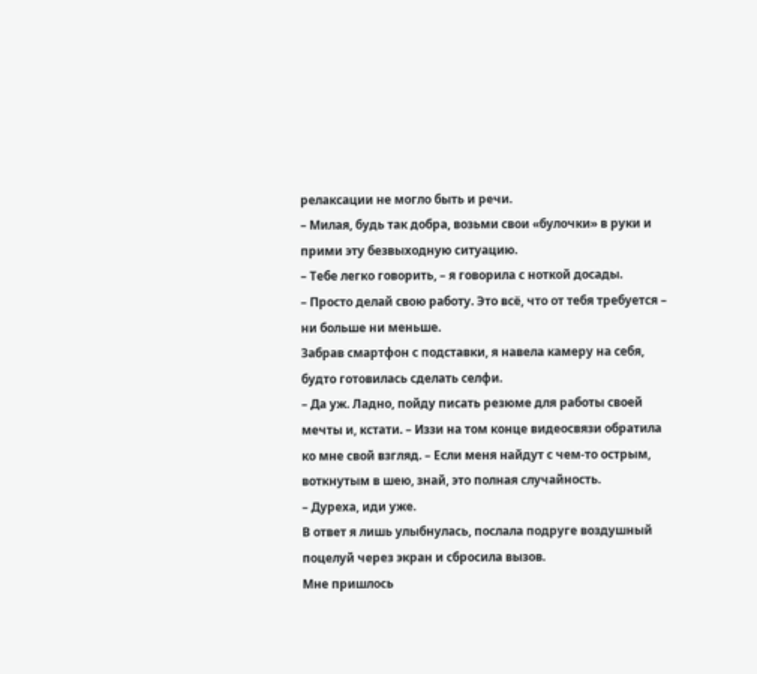релаксации не могло быть и речи.
– Милая, будь так добра, возьми свои «булочки» в руки и прими эту безвыходную ситуацию.
– Тебе легко говорить, – я говорила с ноткой досады.
– Просто делай свою работу. Это всё, что от тебя требуется – ни больше ни меньше.
Забрав смартфон с подставки, я навела камеру на себя, будто готовилась сделать селфи.
– Да уж. Ладно, пойду писать резюме для работы своей мечты и, кстати. – Иззи на том конце видеосвязи обратила ко мне свой взгляд. – Если меня найдут с чем-то острым, воткнутым в шею, знай, это полная случайность.
– Дуреха, иди уже.
В ответ я лишь улыбнулась, послала подруге воздушный поцелуй через экран и сбросила вызов.
Мне пришлось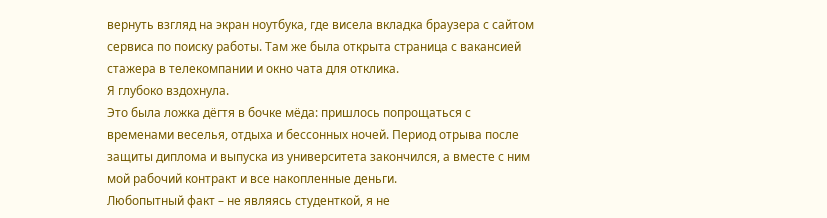вернуть взгляд на экран ноутбука, где висела вкладка браузера с сайтом сервиса по поиску работы. Там же была открыта страница с вакансией стажера в телекомпании и окно чата для отклика.
Я глубоко вздохнула.
Это была ложка дёгтя в бочке мёда: пришлось попрощаться с временами веселья, отдыха и бессонных ночей. Период отрыва после защиты диплома и выпуска из университета закончился, а вместе с ним мой рабочий контракт и все накопленные деньги.
Любопытный факт – не являясь студенткой, я не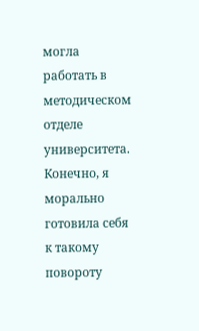могла работать в методическом отделе университета. Конечно, я морально готовила себя к такому повороту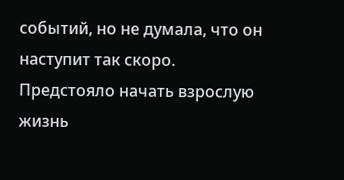событий, но не думала, что он наступит так скоро. Предстояло начать взрослую жизнь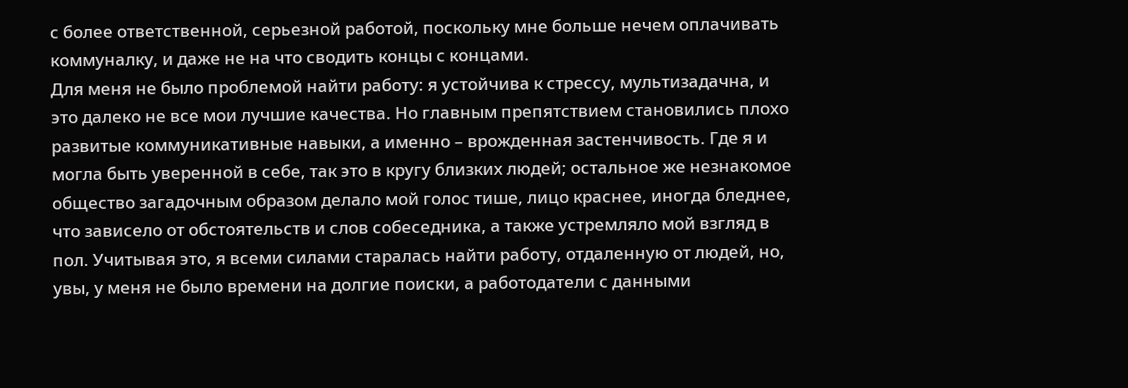с более ответственной, серьезной работой, поскольку мне больше нечем оплачивать коммуналку, и даже не на что сводить концы с концами.
Для меня не было проблемой найти работу: я устойчива к стрессу, мультизадачна, и это далеко не все мои лучшие качества. Но главным препятствием становились плохо развитые коммуникативные навыки, а именно – врожденная застенчивость. Где я и могла быть уверенной в себе, так это в кругу близких людей; остальное же незнакомое общество загадочным образом делало мой голос тише, лицо краснее, иногда бледнее, что зависело от обстоятельств и слов собеседника, а также устремляло мой взгляд в пол. Учитывая это, я всеми силами старалась найти работу, отдаленную от людей, но, увы, у меня не было времени на долгие поиски, а работодатели с данными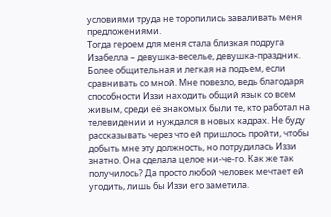условиями труда не торопились заваливать меня предложениями.
Тогда героем для меня стала близкая подруга Изабелла – девушка-веселье, девушка-праздник. Более общительная и легкая на подъем, если сравнивать со мной. Мне повезло, ведь благодаря способности Иззи находить общий язык со всем живым, среди её знакомых были те, кто работал на телевидении и нуждался в новых кадрах. Не буду рассказывать через что ей пришлось пройти, чтобы добыть мне эту должность, но потрудилась Иззи знатно. Она сделала целое ни-че-го. Как же так получилось? Да просто любой человек мечтает ей угодить, лишь бы Иззи его заметила.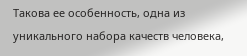Такова ее особенность, одна из уникального набора качеств человека,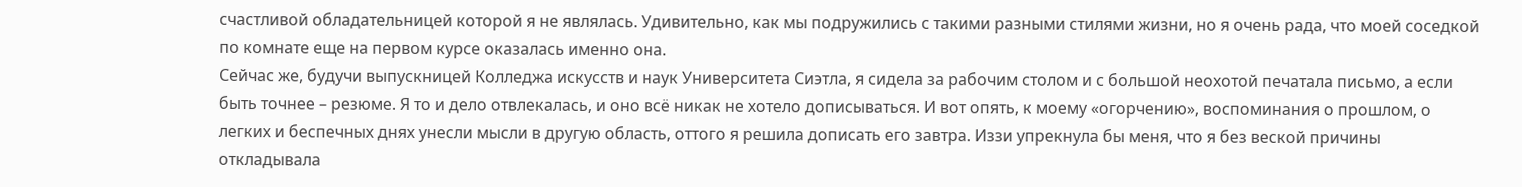счастливой обладательницей которой я не являлась. Удивительно, как мы подружились с такими разными стилями жизни, но я очень рада, что моей соседкой по комнате еще на первом курсе оказалась именно она.
Сейчас же, будучи выпускницей Колледжа искусств и наук Университета Сиэтла, я сидела за рабочим столом и с большой неохотой печатала письмо, а если быть точнее – резюме. Я то и дело отвлекалась, и оно всё никак не хотело дописываться. И вот опять, к моему «огорчению», воспоминания о прошлом, о легких и беспечных днях унесли мысли в другую область, оттого я решила дописать его завтра. Иззи упрекнула бы меня, что я без веской причины откладывала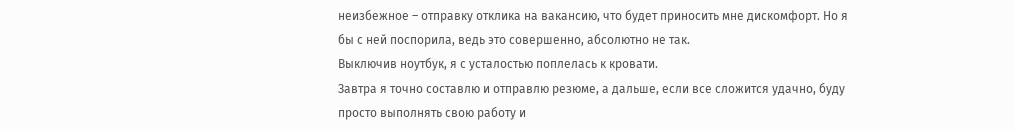неизбежное – отправку отклика на вакансию, что будет приносить мне дискомфорт. Но я бы с ней поспорила, ведь это совершенно, абсолютно не так.
Выключив ноутбук, я с усталостью поплелась к кровати.
Завтра я точно составлю и отправлю резюме, а дальше, если все сложится удачно, буду просто выполнять свою работу и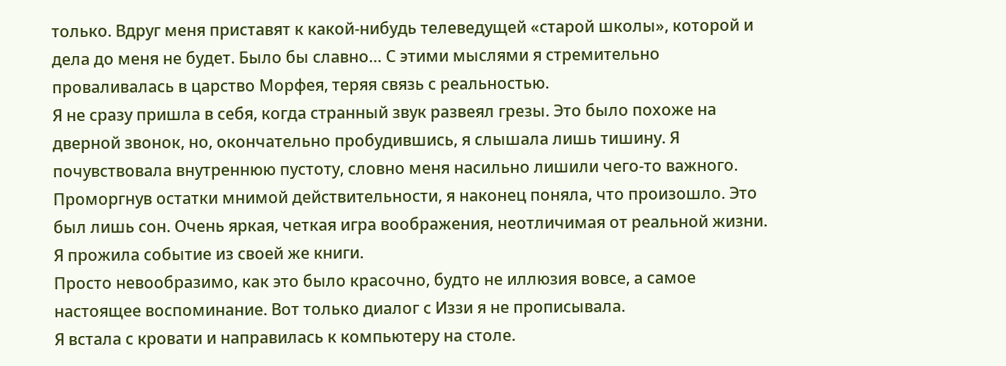только. Вдруг меня приставят к какой-нибудь телеведущей «старой школы», которой и дела до меня не будет. Было бы славно… С этими мыслями я стремительно проваливалась в царство Морфея, теряя связь с реальностью.
Я не сразу пришла в себя, когда странный звук развеял грезы. Это было похоже на дверной звонок, но, окончательно пробудившись, я слышала лишь тишину. Я почувствовала внутреннюю пустоту, словно меня насильно лишили чего-то важного. Проморгнув остатки мнимой действительности, я наконец поняла, что произошло. Это был лишь сон. Очень яркая, четкая игра воображения, неотличимая от реальной жизни.
Я прожила событие из своей же книги.
Просто невообразимо, как это было красочно, будто не иллюзия вовсе, а самое настоящее воспоминание. Вот только диалог с Иззи я не прописывала.
Я встала с кровати и направилась к компьютеру на столе.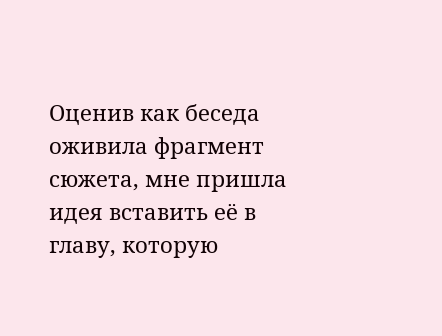Оценив как беседа оживила фрагмент сюжета, мне пришла идея вставить её в главу, которую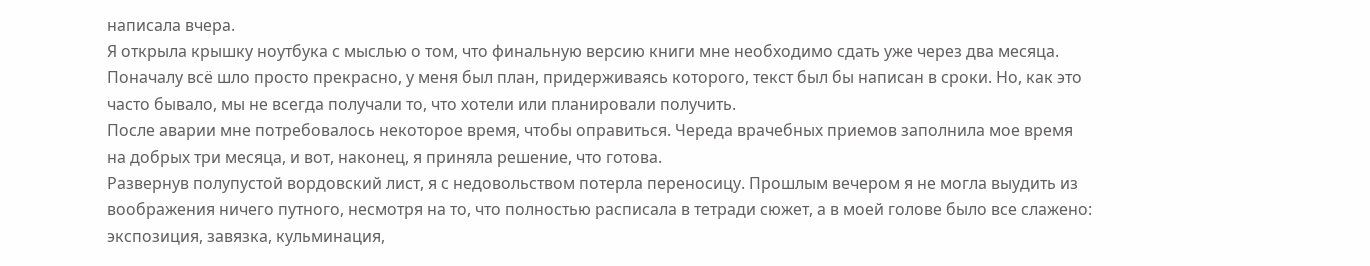написала вчера.
Я открыла крышку ноутбука с мыслью о том, что финальную версию книги мне необходимо сдать уже через два месяца. Поначалу всё шло просто прекрасно, у меня был план, придерживаясь которого, текст был бы написан в сроки. Но, как это часто бывало, мы не всегда получали то, что хотели или планировали получить.
После аварии мне потребовалось некоторое время, чтобы оправиться. Череда врачебных приемов заполнила мое время на добрых три месяца, и вот, наконец, я приняла решение, что готова.
Развернув полупустой вордовский лист, я с недовольством потерла переносицу. Прошлым вечером я не могла выудить из воображения ничего путного, несмотря на то, что полностью расписала в тетради сюжет, а в моей голове было все слажено: экспозиция, завязка, кульминация,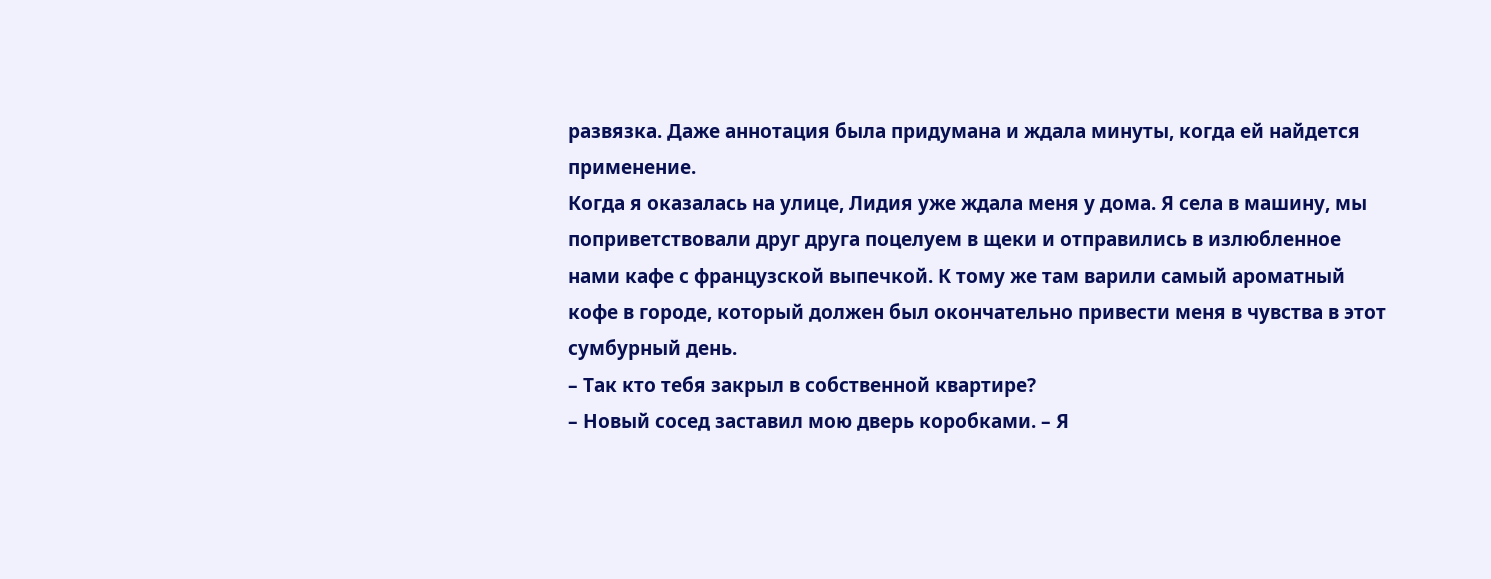развязка. Даже аннотация была придумана и ждала минуты, когда ей найдется применение.
Когда я оказалась на улице, Лидия уже ждала меня у дома. Я села в машину, мы поприветствовали друг друга поцелуем в щеки и отправились в излюбленное нами кафе с французской выпечкой. К тому же там варили самый ароматный кофе в городе, который должен был окончательно привести меня в чувства в этот сумбурный день.
– Так кто тебя закрыл в собственной квартире?
– Новый сосед заставил мою дверь коробками. – Я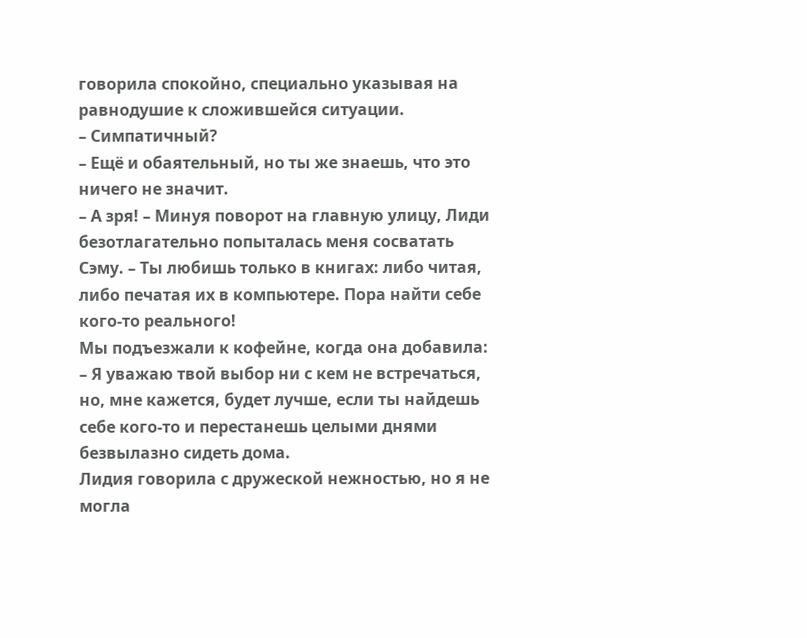говорила спокойно, специально указывая на равнодушие к сложившейся ситуации.
– Симпатичный?
– Ещё и обаятельный, но ты же знаешь, что это ничего не значит.
– А зря! – Минуя поворот на главную улицу, Лиди безотлагательно попыталась меня сосватать Сэму. – Ты любишь только в книгах: либо читая, либо печатая их в компьютере. Пора найти себе кого-то реального!
Мы подъезжали к кофейне, когда она добавила:
– Я уважаю твой выбор ни с кем не встречаться, но, мне кажется, будет лучше, если ты найдешь себе кого-то и перестанешь целыми днями безвылазно сидеть дома.
Лидия говорила с дружеской нежностью, но я не могла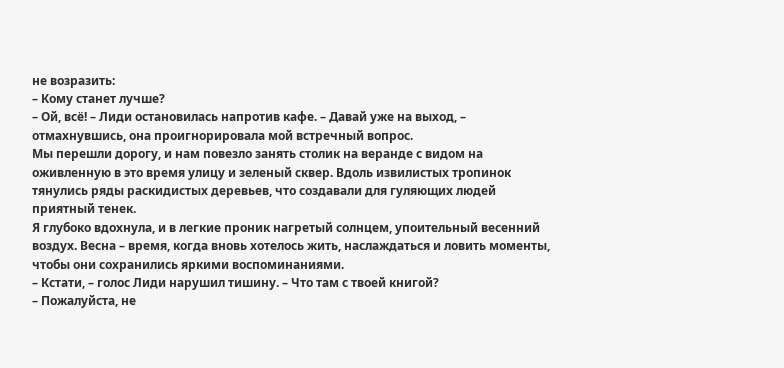не возразить:
– Кому станет лучше?
– Ой, всё! – Лиди остановилась напротив кафе. – Давай уже на выход, – отмахнувшись, она проигнорировала мой встречный вопрос.
Мы перешли дорогу, и нам повезло занять столик на веранде с видом на оживленную в это время улицу и зеленый сквер. Вдоль извилистых тропинок тянулись ряды раскидистых деревьев, что создавали для гуляющих людей приятный тенек.
Я глубоко вдохнула, и в легкие проник нагретый солнцем, упоительный весенний воздух. Весна – время, когда вновь хотелось жить, наслаждаться и ловить моменты, чтобы они сохранились яркими воспоминаниями.
– Кстати, – голос Лиди нарушил тишину. – Что там с твоей книгой?
– Пожалуйста, не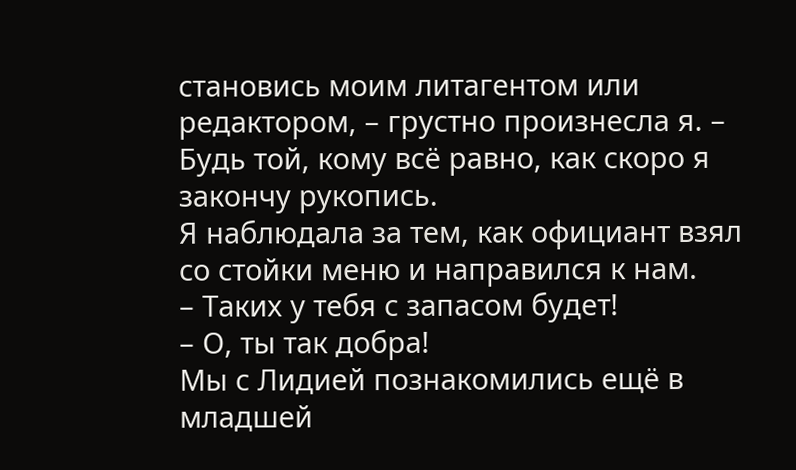становись моим литагентом или редактором, – грустно произнесла я. – Будь той, кому всё равно, как скоро я закончу рукопись.
Я наблюдала за тем, как официант взял со стойки меню и направился к нам.
– Таких у тебя с запасом будет!
– О, ты так добра!
Мы с Лидией познакомились ещё в младшей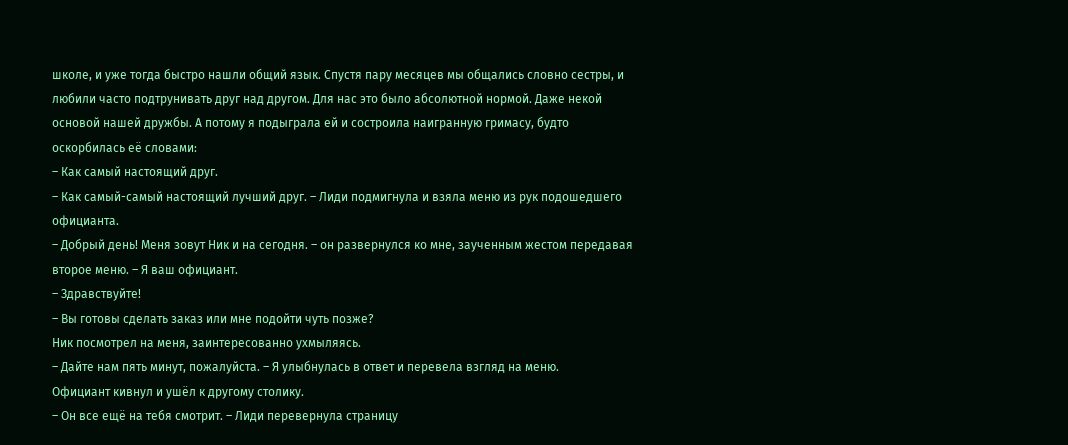школе, и уже тогда быстро нашли общий язык. Спустя пару месяцев мы общались словно сестры, и любили часто подтрунивать друг над другом. Для нас это было абсолютной нормой. Даже некой основой нашей дружбы. А потому я подыграла ей и состроила наигранную гримасу, будто оскорбилась её словами:
– Как самый настоящий друг.
– Как самый-самый настоящий лучший друг. – Лиди подмигнула и взяла меню из рук подошедшего официанта.
– Добрый день! Меня зовут Ник и на сегодня. – он развернулся ко мне, заученным жестом передавая второе меню. – Я ваш официант.
– Здравствуйте!
– Вы готовы сделать заказ или мне подойти чуть позже?
Ник посмотрел на меня, заинтересованно ухмыляясь.
– Дайте нам пять минут, пожалуйста. – Я улыбнулась в ответ и перевела взгляд на меню.
Официант кивнул и ушёл к другому столику.
– Он все ещё на тебя смотрит. – Лиди перевернула страницу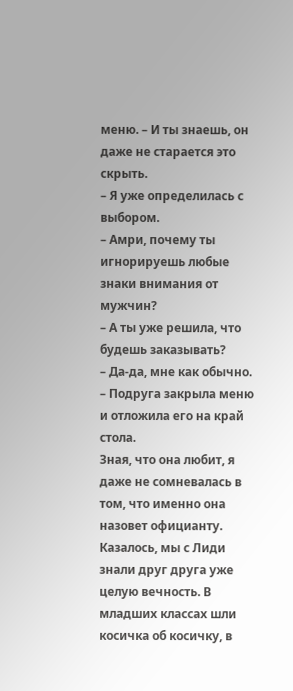меню. – И ты знаешь, он даже не старается это скрыть.
– Я уже определилась с выбором.
– Амри, почему ты игнорируешь любые знаки внимания от мужчин?
– А ты уже решила, что будешь заказывать?
– Да-да, мне как обычно. – Подруга закрыла меню и отложила его на край стола.
Зная, что она любит, я даже не сомневалась в том, что именно она назовет официанту. Казалось, мы с Лиди знали друг друга уже целую вечность. В младших классах шли косичка об косичку, в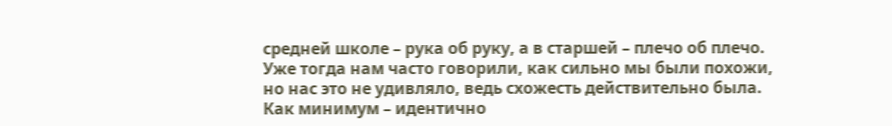средней школе – рука об руку, а в старшей – плечо об плечо. Уже тогда нам часто говорили, как сильно мы были похожи, но нас это не удивляло, ведь схожесть действительно была. Как минимум – идентично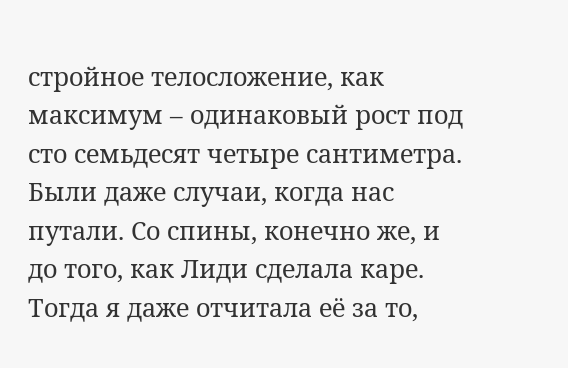стройное телосложение, как максимум – одинаковый рост под сто семьдесят четыре сантиметра. Были даже случаи, когда нас путали. Со спины, конечно же, и до того, как Лиди сделала каре. Тогда я даже отчитала её за то,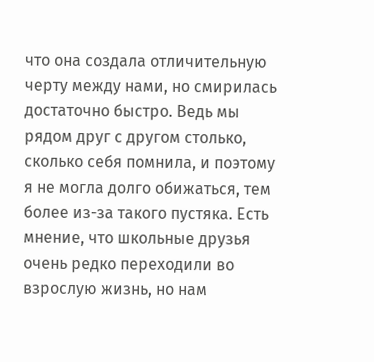что она создала отличительную черту между нами, но смирилась достаточно быстро. Ведь мы рядом друг с другом столько, сколько себя помнила, и поэтому я не могла долго обижаться, тем более из-за такого пустяка. Есть мнение, что школьные друзья очень редко переходили во взрослую жизнь, но нам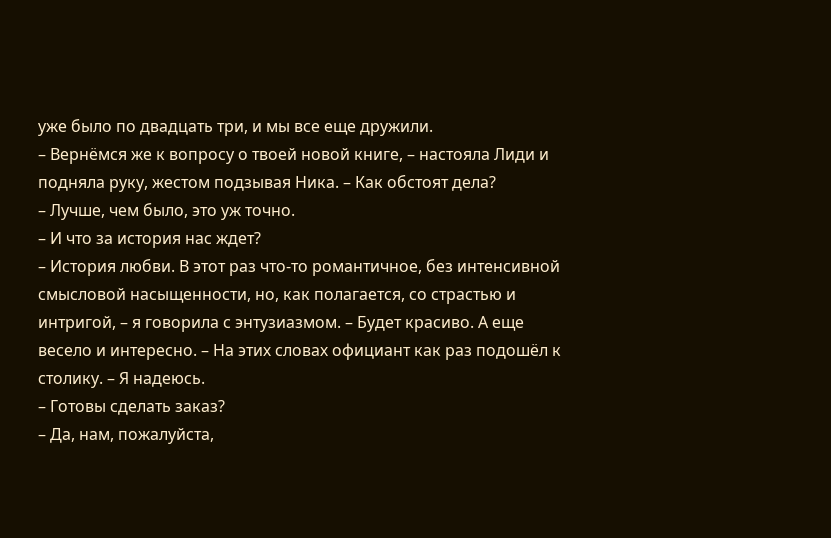уже было по двадцать три, и мы все еще дружили.
– Вернёмся же к вопросу о твоей новой книге, – настояла Лиди и подняла руку, жестом подзывая Ника. – Как обстоят дела?
– Лучше, чем было, это уж точно.
– И что за история нас ждет?
– История любви. В этот раз что-то романтичное, без интенсивной смысловой насыщенности, но, как полагается, со страстью и интригой, – я говорила с энтузиазмом. – Будет красиво. А еще весело и интересно. – На этих словах официант как раз подошёл к столику. – Я надеюсь.
– Готовы сделать заказ?
– Да, нам, пожалуйста,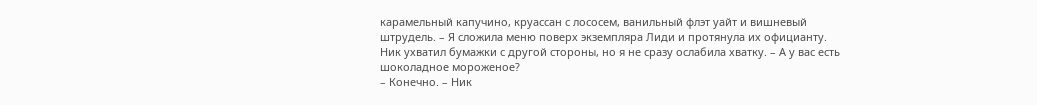карамельный капучино, круассан с лососем, ванильный флэт уайт и вишневый штрудель. – Я сложила меню поверх экземпляра Лиди и протянула их официанту. Ник ухватил бумажки с другой стороны, но я не сразу ослабила хватку. – А у вас есть шоколадное мороженое?
– Конечно. – Ник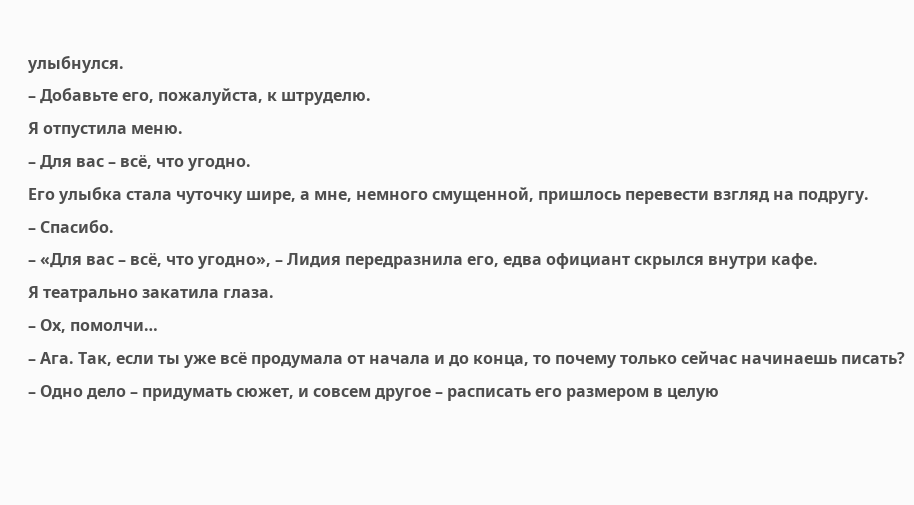улыбнулся.
– Добавьте его, пожалуйста, к штруделю.
Я отпустила меню.
– Для вас – всё, что угодно.
Его улыбка стала чуточку шире, а мне, немного смущенной, пришлось перевести взгляд на подругу.
– Спасибо.
– «Для вас – всё, что угодно», – Лидия передразнила его, едва официант скрылся внутри кафе.
Я театрально закатила глаза.
– Ох, помолчи…
– Ага. Так, если ты уже всё продумала от начала и до конца, то почему только сейчас начинаешь писать?
– Одно дело – придумать сюжет, и совсем другое – расписать его размером в целую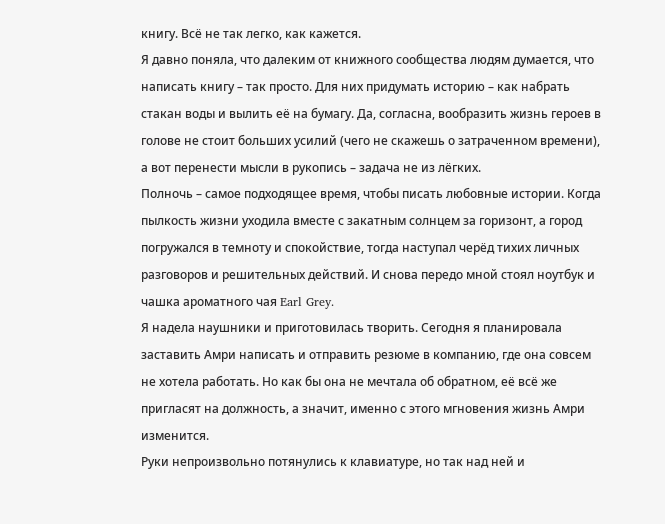книгу. Всё не так легко, как кажется.
Я давно поняла, что далеким от книжного сообщества людям думается, что написать книгу – так просто. Для них придумать историю – как набрать стакан воды и вылить её на бумагу. Да, согласна, вообразить жизнь героев в голове не стоит больших усилий (чего не скажешь о затраченном времени), а вот перенести мысли в рукопись – задача не из лёгких.
Полночь – самое подходящее время, чтобы писать любовные истории. Когда пылкость жизни уходила вместе с закатным солнцем за горизонт, а город погружался в темноту и спокойствие, тогда наступал черёд тихих личных разговоров и решительных действий. И снова передо мной стоял ноутбук и чашка ароматного чая Earl Grey.
Я надела наушники и приготовилась творить. Сегодня я планировала заставить Амри написать и отправить резюме в компанию, где она совсем не хотела работать. Но как бы она не мечтала об обратном, её всё же пригласят на должность, а значит, именно с этого мгновения жизнь Амри изменится.
Руки непроизвольно потянулись к клавиатуре, но так над ней и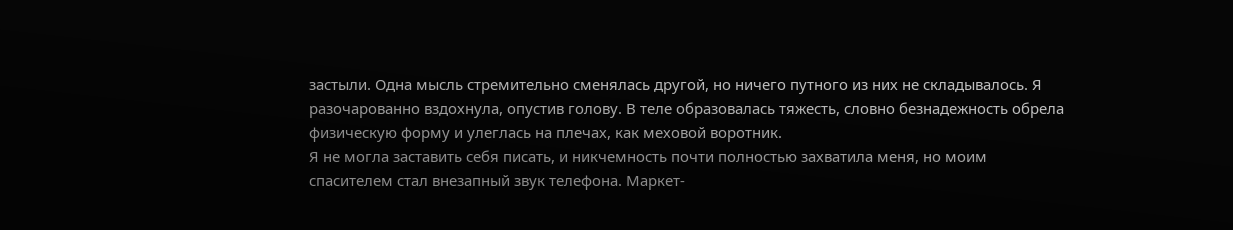застыли. Одна мысль стремительно сменялась другой, но ничего путного из них не складывалось. Я разочарованно вздохнула, опустив голову. В теле образовалась тяжесть, словно безнадежность обрела физическую форму и улеглась на плечах, как меховой воротник.
Я не могла заставить себя писать, и никчемность почти полностью захватила меня, но моим спасителем стал внезапный звук телефона. Маркет-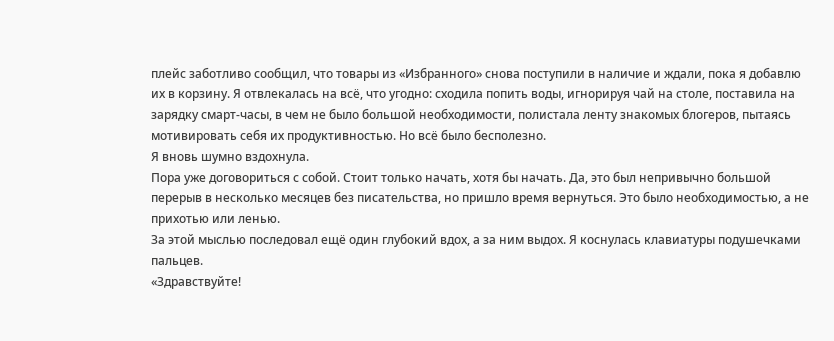плейс заботливо сообщил, что товары из «Избранного» снова поступили в наличие и ждали, пока я добавлю их в корзину. Я отвлекалась на всё, что угодно: сходила попить воды, игнорируя чай на столе, поставила на зарядку смарт-часы, в чем не было большой необходимости, полистала ленту знакомых блогеров, пытаясь мотивировать себя их продуктивностью. Но всё было бесполезно.
Я вновь шумно вздохнула.
Пора уже договориться с собой. Стоит только начать, хотя бы начать. Да, это был непривычно большой перерыв в несколько месяцев без писательства, но пришло время вернуться. Это было необходимостью, а не прихотью или ленью.
За этой мыслью последовал ещё один глубокий вдох, а за ним выдох. Я коснулась клавиатуры подушечками пальцев.
«Здравствуйте!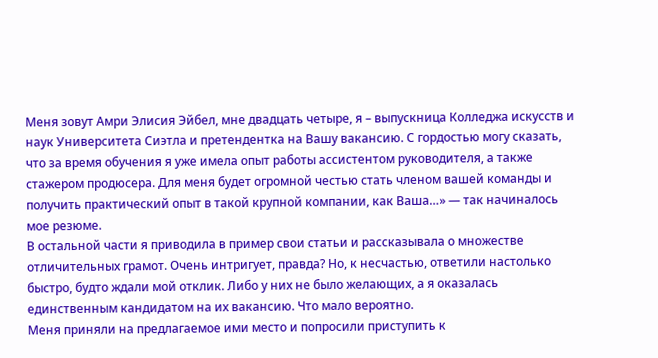Меня зовут Амри Элисия Эйбел, мне двадцать четыре, я – выпускница Колледжа искусств и наук Университета Сиэтла и претендентка на Вашу вакансию. С гордостью могу сказать, что за время обучения я уже имела опыт работы ассистентом руководителя, а также стажером продюсера. Для меня будет огромной честью стать членом вашей команды и получить практический опыт в такой крупной компании, как Ваша…» — так начиналось мое резюме.
В остальной части я приводила в пример свои статьи и рассказывала о множестве отличительных грамот. Очень интригует, правда? Но, к несчастью, ответили настолько быстро, будто ждали мой отклик. Либо у них не было желающих, а я оказалась единственным кандидатом на их вакансию. Что мало вероятно.
Меня приняли на предлагаемое ими место и попросили приступить к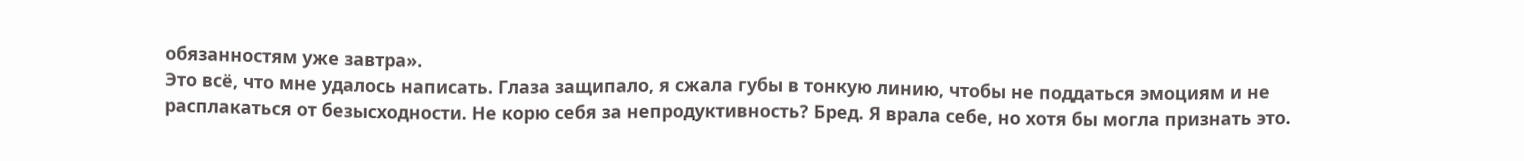обязанностям уже завтра».
Это всё, что мне удалось написать. Глаза защипало, я сжала губы в тонкую линию, чтобы не поддаться эмоциям и не расплакаться от безысходности. Не корю себя за непродуктивность? Бред. Я врала себе, но хотя бы могла признать это.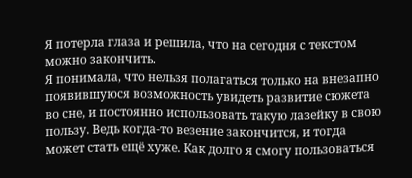Я потерла глаза и решила, что на сегодня с текстом можно закончить.
Я понимала, что нельзя полагаться только на внезапно появившуюся возможность увидеть развитие сюжета во сне, и постоянно использовать такую лазейку в свою пользу. Ведь когда-то везение закончится, и тогда может стать ещё хуже. Как долго я смогу пользоваться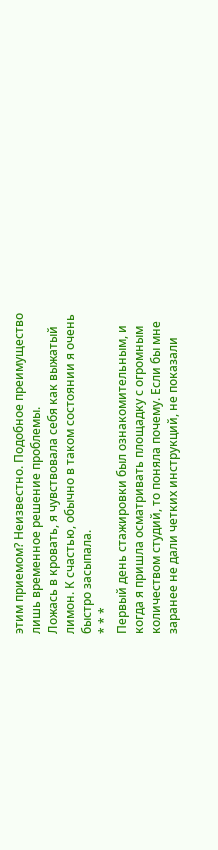этим приемом? Неизвестно. Подобное преимущество лишь временное решение проблемы.
Ложась в кровать, я чувствовала себя как выжатый лимон. К счастью, обычно в таком состоянии я очень быстро засыпала.
* * *
Первый день стажировки был ознакомительным, и когда я пришла осматривать площадку с огромным количеством студий, то поняла почему. Если бы мне заранее не дали четких инструкций, не показали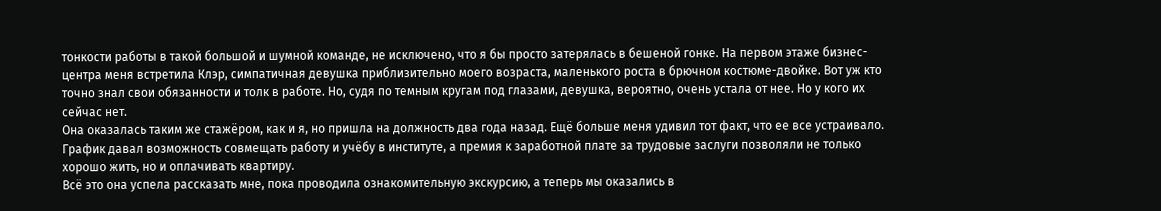тонкости работы в такой большой и шумной команде, не исключено, что я бы просто затерялась в бешеной гонке. На первом этаже бизнес-центра меня встретила Клэр, симпатичная девушка приблизительно моего возраста, маленького роста в брючном костюме-двойке. Вот уж кто точно знал свои обязанности и толк в работе. Но, судя по темным кругам под глазами, девушка, вероятно, очень устала от нее. Но у кого их сейчас нет.
Она оказалась таким же стажёром, как и я, но пришла на должность два года назад. Ещё больше меня удивил тот факт, что ее все устраивало. График давал возможность совмещать работу и учёбу в институте, а премия к заработной плате за трудовые заслуги позволяли не только хорошо жить, но и оплачивать квартиру.
Всё это она успела рассказать мне, пока проводила ознакомительную экскурсию, а теперь мы оказались в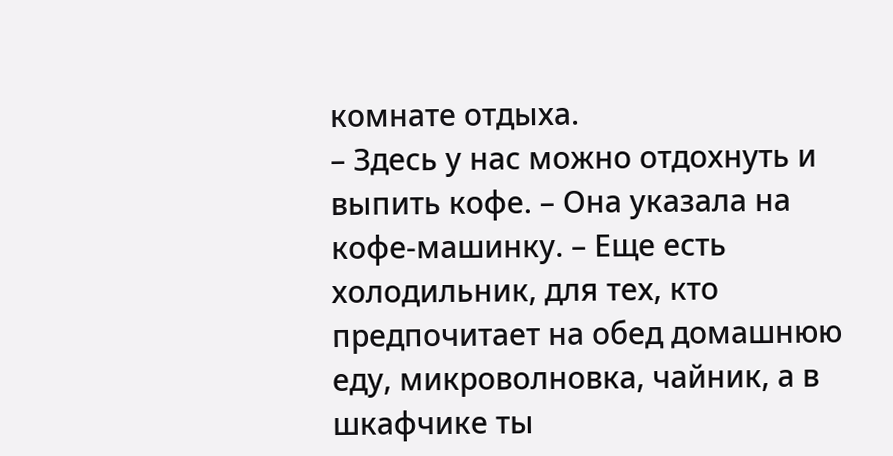комнате отдыха.
– Здесь у нас можно отдохнуть и выпить кофе. – Она указала на кофе-машинку. – Еще есть холодильник, для тех, кто предпочитает на обед домашнюю еду, микроволновка, чайник, а в шкафчике ты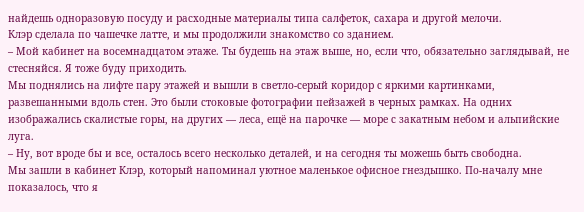найдешь одноразовую посуду и расходные материалы типа салфеток, сахара и другой мелочи.
Клэр сделала по чашечке латте, и мы продолжили знакомство со зданием.
– Мой кабинет на восемнадцатом этаже. Ты будешь на этаж выше, но, если что, обязательно заглядывай, не стесняйся. Я тоже буду приходить.
Мы поднялись на лифте пару этажей и вышли в светло-серый коридор с яркими картинками, развешанными вдоль стен. Это были стоковые фотографии пейзажей в черных рамках. На одних изображались скалистые горы, на других — леса, ещё на парочке — море с закатным небом и альпийские луга.
– Ну, вот вроде бы и все, осталось всего несколько деталей, и на сегодня ты можешь быть свободна.
Мы зашли в кабинет Клэр, который напоминал уютное маленькое офисное гнездышко. По-началу мне показалось, что я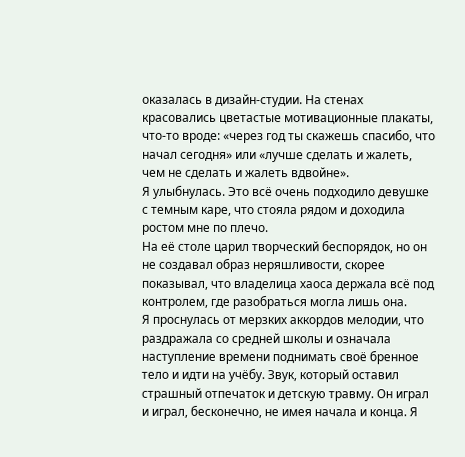оказалась в дизайн-студии. На стенах красовались цветастые мотивационные плакаты, что-то вроде: «через год ты скажешь спасибо, что начал сегодня» или «лучше сделать и жалеть, чем не сделать и жалеть вдвойне».
Я улыбнулась. Это всё очень подходило девушке с темным каре, что стояла рядом и доходила ростом мне по плечо.
На её столе царил творческий беспорядок, но он не создавал образ неряшливости, скорее показывал, что владелица хаоса держала всё под контролем, где разобраться могла лишь она.
Я проснулась от мерзких аккордов мелодии, что раздражала со средней школы и означала наступление времени поднимать своё бренное тело и идти на учёбу. Звук, который оставил страшный отпечаток и детскую травму. Он играл и играл, бесконечно, не имея начала и конца. Я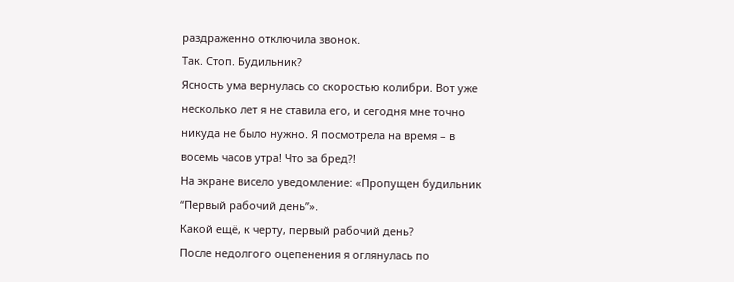раздраженно отключила звонок.
Так. Стоп. Будильник?
Ясность ума вернулась со скоростью колибри. Вот уже несколько лет я не ставила его, и сегодня мне точно никуда не было нужно. Я посмотрела на время – в восемь часов утра! Что за бред?!
На экране висело уведомление: «Пропущен будильник “Первый рабочий день”».
Какой ещё, к черту, первый рабочий день?
После недолгого оцепенения я оглянулась по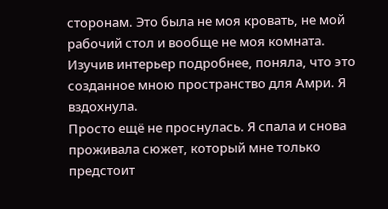сторонам. Это была не моя кровать, не мой рабочий стол и вообще не моя комната. Изучив интерьер подробнее, поняла, что это созданное мною пространство для Амри. Я вздохнула.
Просто ещё не проснулась. Я спала и снова проживала сюжет, который мне только предстоит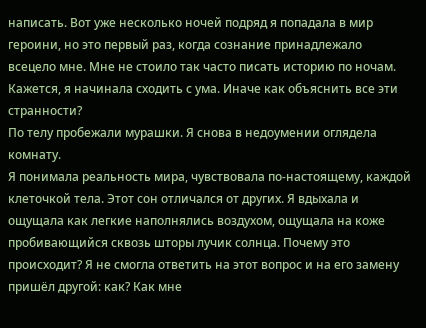написать. Вот уже несколько ночей подряд я попадала в мир героини, но это первый раз, когда сознание принадлежало всецело мне. Мне не стоило так часто писать историю по ночам. Кажется, я начинала сходить с ума. Иначе как объяснить все эти странности?
По телу пробежали мурашки. Я снова в недоумении оглядела комнату.
Я понимала реальность мира, чувствовала по-настоящему, каждой клеточкой тела. Этот сон отличался от других. Я вдыхала и ощущала как легкие наполнялись воздухом, ощущала на коже пробивающийся сквозь шторы лучик солнца. Почему это происходит? Я не смогла ответить на этот вопрос и на его замену пришёл другой: как? Как мне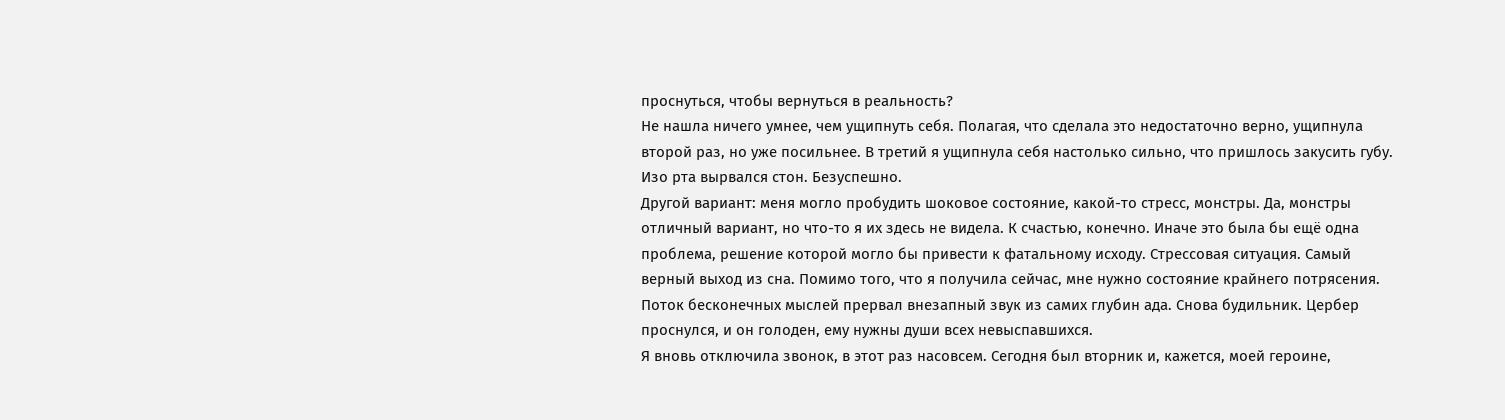проснуться, чтобы вернуться в реальность?
Не нашла ничего умнее, чем ущипнуть себя. Полагая, что сделала это недостаточно верно, ущипнула второй раз, но уже посильнее. В третий я ущипнула себя настолько сильно, что пришлось закусить губу.
Изо рта вырвался стон. Безуспешно.
Другой вариант: меня могло пробудить шоковое состояние, какой-то стресс, монстры. Да, монстры отличный вариант, но что-то я их здесь не видела. К счастью, конечно. Иначе это была бы ещё одна проблема, решение которой могло бы привести к фатальному исходу. Стрессовая ситуация. Самый верный выход из сна. Помимо того, что я получила сейчас, мне нужно состояние крайнего потрясения.
Поток бесконечных мыслей прервал внезапный звук из самих глубин ада. Снова будильник. Цербер проснулся, и он голоден, ему нужны души всех невыспавшихся.
Я вновь отключила звонок, в этот раз насовсем. Сегодня был вторник и, кажется, моей героине,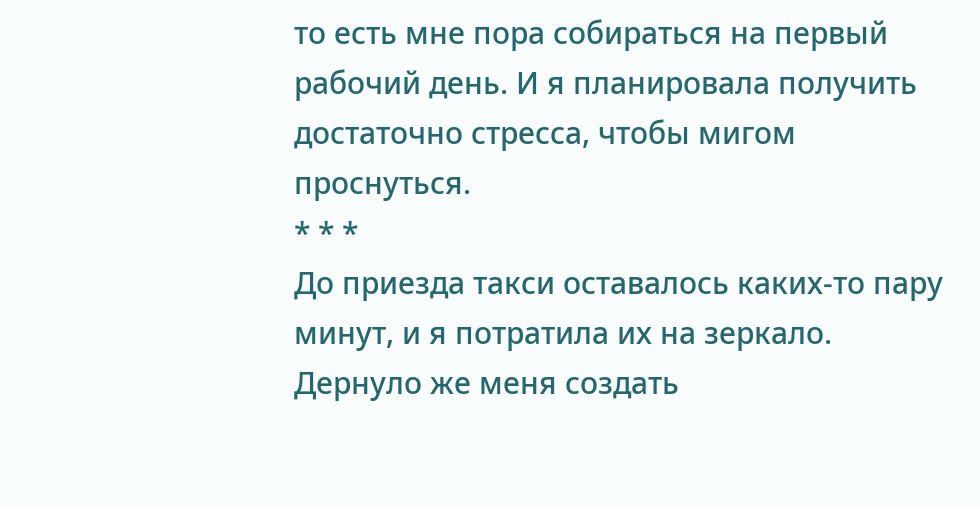то есть мне пора собираться на первый рабочий день. И я планировала получить достаточно стресса, чтобы мигом проснуться.
* * *
До приезда такси оставалось каких-то пару минут, и я потратила их на зеркало. Дернуло же меня создать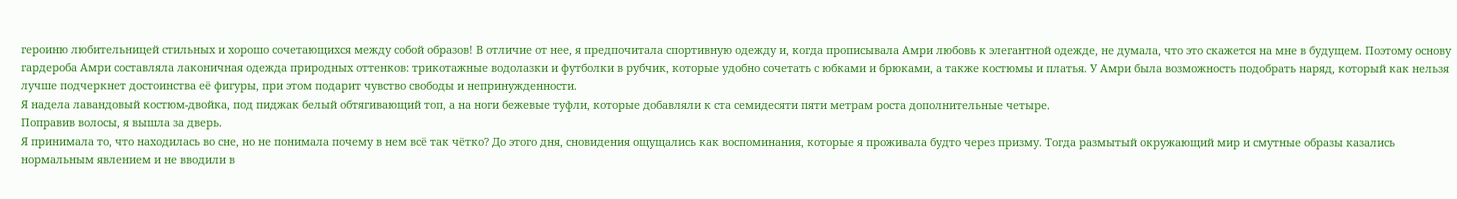героиню любительницей стильных и хорошо сочетающихся между собой образов! В отличие от нее, я предпочитала спортивную одежду и, когда прописывала Амри любовь к элегантной одежде, не думала, что это скажется на мне в будущем. Поэтому основу гардероба Амри составляла лаконичная одежда природных оттенков: трикотажные водолазки и футболки в рубчик, которые удобно сочетать с юбками и брюками, а также костюмы и платья. У Амри была возможность подобрать наряд, который как нельзя лучше подчеркнет достоинства её фигуры, при этом подарит чувство свободы и непринужденности.
Я надела лавандовый костюм-двойка, под пиджак белый обтягивающий топ, а на ноги бежевые туфли, которые добавляли к ста семидесяти пяти метрам роста дополнительные четыре.
Поправив волосы, я вышла за дверь.
Я принимала то, что находилась во сне, но не понимала почему в нем всё так чётко? До этого дня, сновидения ощущались как воспоминания, которые я проживала будто через призму. Тогда размытый окружающий мир и смутные образы казались нормальным явлением и не вводили в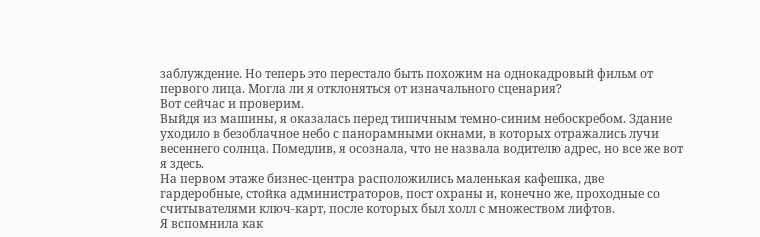заблуждение. Но теперь это перестало быть похожим на однокадровый фильм от первого лица. Могла ли я отклоняться от изначального сценария?
Вот сейчас и проверим.
Выйдя из машины, я оказалась перед типичным темно-синим небоскребом. Здание уходило в безоблачное небо с панорамными окнами, в которых отражались лучи весеннего солнца. Помедлив, я осознала, что не назвала водителю адрес, но все же вот я здесь.
На первом этаже бизнес-центра расположились маленькая кафешка, две гардеробные, стойка администраторов, пост охраны и, конечно же, проходные со считывателями ключ-карт, после которых был холл с множеством лифтов.
Я вспомнила как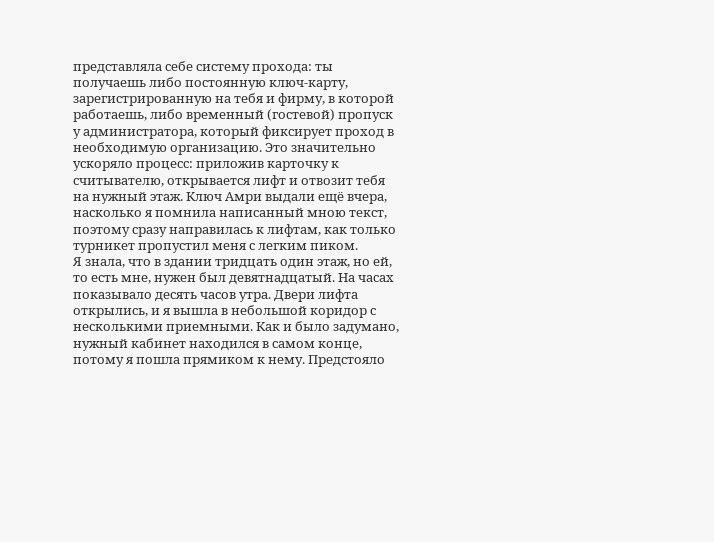представляла себе систему прохода: ты получаешь либо постоянную ключ-карту, зарегистрированную на тебя и фирму, в которой работаешь, либо временный (гостевой) пропуск у администратора, который фиксирует проход в необходимую организацию. Это значительно ускоряло процесс: приложив карточку к считывателю, открывается лифт и отвозит тебя на нужный этаж. Ключ Амри выдали ещё вчера, насколько я помнила написанный мною текст, поэтому сразу направилась к лифтам, как только турникет пропустил меня с легким пиком.
Я знала, что в здании тридцать один этаж, но ей, то есть мне, нужен был девятнадцатый. На часах показывало десять часов утра. Двери лифта открылись, и я вышла в небольшой коридор с несколькими приемными. Как и было задумано, нужный кабинет находился в самом конце, потому я пошла прямиком к нему. Предстояло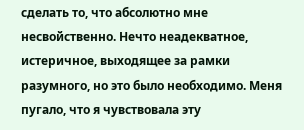сделать то, что абсолютно мне несвойственно. Нечто неадекватное, истеричное, выходящее за рамки разумного, но это было необходимо. Меня пугало, что я чувствовала эту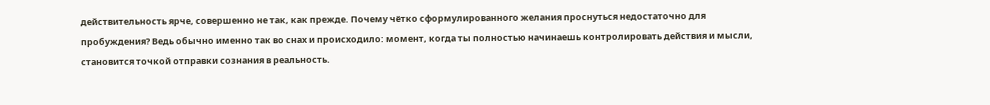действительность ярче, совершенно не так, как прежде. Почему чётко сформулированного желания проснуться недостаточно для пробуждения? Ведь обычно именно так во снах и происходило: момент, когда ты полностью начинаешь контролировать действия и мысли, становится точкой отправки сознания в реальность.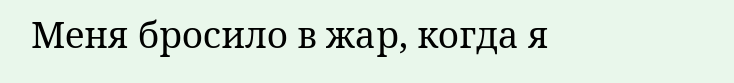Меня бросило в жар, когда я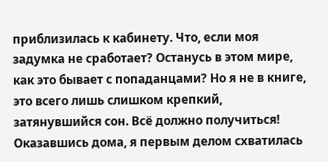приблизилась к кабинету. Что, если моя задумка не сработает? Останусь в этом мире, как это бывает с попаданцами? Но я не в книге, это всего лишь слишком крепкий, затянувшийся сон. Всё должно получиться!
Оказавшись дома, я первым делом схватилась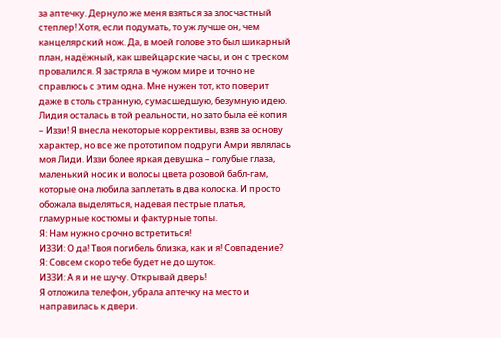за аптечку. Дернуло же меня взяться за злосчастный степлер! Хотя, если подумать, то уж лучше он, чем канцелярский нож. Да, в моей голове это был шикарный план, надёжный, как швейцарские часы, и он с треском провалился. Я застряла в чужом мире и точно не справлюсь с этим одна. Мне нужен тот, кто поверит даже в столь странную, сумасшедшую, безумную идею. Лидия осталась в той реальности, но зато была её копия – Иззи! Я внесла некоторые коррективы, взяв за основу характер, но все же прототипом подруги Амри являлась моя Лиди. Иззи более яркая девушка – голубые глаза, маленький носик и волосы цвета розовой бабл-гам, которые она любила заплетать в два колоска. И просто обожала выделяться, надевая пестрые платья, гламурные костюмы и фактурные топы.
Я: Нам нужно срочно встретиться!
ИЗЗИ: О да! Твоя погибель близка, как и я! Совпадение?
Я: Совсем скоро тебе будет не до шуток.
ИЗЗИ: А я и не шучу. Открывай дверь!
Я отложила телефон, убрала аптечку на место и направилась к двери.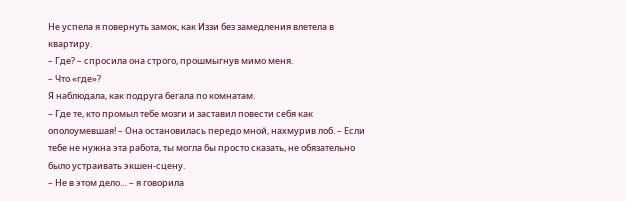Не успела я повернуть замок, как Иззи без замедления влетела в квартиру.
– Где? – спросила она строго, прошмыгнув мимо меня.
– Что «где»?
Я наблюдала, как подруга бегала по комнатам.
– Где те, кто промыл тебе мозги и заставил повести себя как ополоумевшая! – Она остановилась передо мной, нахмурив лоб. – Если тебе не нужна эта работа, ты могла бы просто сказать, не обязательно было устраивать экшен-сцену.
– Не в этом дело… – я говорила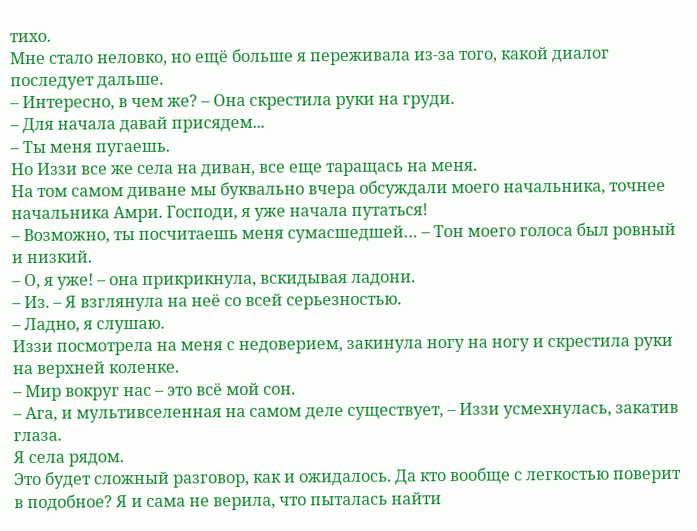тихо.
Мне стало неловко, но ещё больше я переживала из-за того, какой диалог последует дальше.
– Интересно, в чем же? – Она скрестила руки на груди.
– Для начала давай присядем...
– Ты меня пугаешь.
Но Иззи все же села на диван, все еще таращась на меня.
На том самом диване мы буквально вчера обсуждали моего начальника, точнее начальника Амри. Господи, я уже начала путаться!
– Возможно, ты посчитаешь меня сумасшедшей… – Тон моего голоса был ровный и низкий.
– О, я уже! – она прикрикнула, вскидывая ладони.
– Из. – Я взглянула на неё со всей серьезностью.
– Ладно, я слушаю.
Иззи посмотрела на меня с недоверием, закинула ногу на ногу и скрестила руки на верхней коленке.
– Мир вокруг нас – это всё мой сон.
– Ага, и мультивселенная на самом деле существует, – Иззи усмехнулась, закатив глаза.
Я села рядом.
Это будет сложный разговор, как и ожидалось. Да кто вообще с легкостью поверит в подобное? Я и сама не верила, что пыталась найти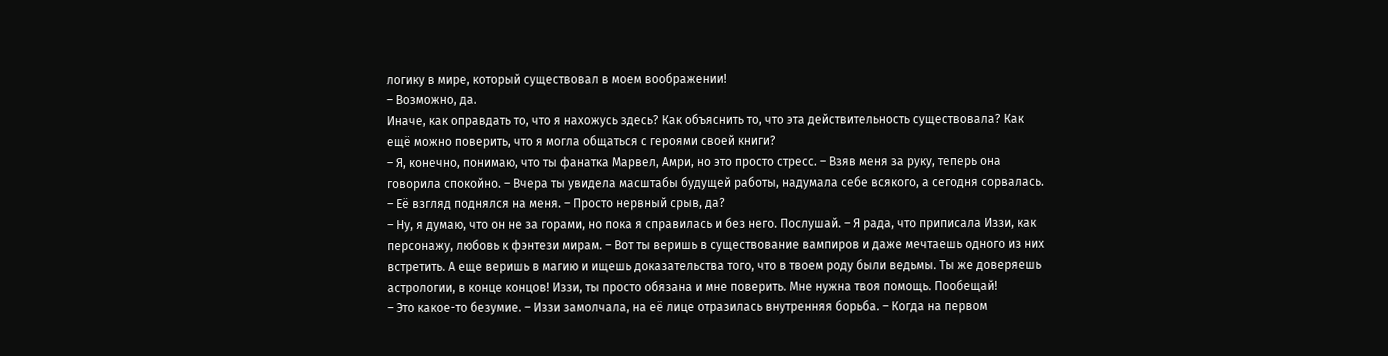логику в мире, который существовал в моем воображении!
– Возможно, да.
Иначе, как оправдать то, что я нахожусь здесь? Как объяснить то, что эта действительность существовала? Как ещё можно поверить, что я могла общаться с героями своей книги?
– Я, конечно, понимаю, что ты фанатка Марвел, Амри, но это просто стресс. – Взяв меня за руку, теперь она говорила спокойно. – Вчера ты увидела масштабы будущей работы, надумала себе всякого, а сегодня сорвалась. – Её взгляд поднялся на меня. – Просто нервный срыв, да?
– Ну, я думаю, что он не за горами, но пока я справилась и без него. Послушай. – Я рада, что приписала Иззи, как персонажу, любовь к фэнтези мирам. – Вот ты веришь в существование вампиров и даже мечтаешь одного из них встретить. А еще веришь в магию и ищешь доказательства того, что в твоем роду были ведьмы. Ты же доверяешь астрологии, в конце концов! Иззи, ты просто обязана и мне поверить. Мне нужна твоя помощь. Пообещай!
– Это какое-то безумие. – Иззи замолчала, на её лице отразилась внутренняя борьба. – Когда на первом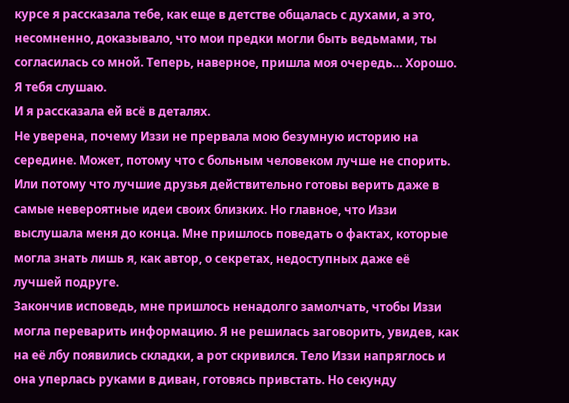курсе я рассказала тебе, как еще в детстве общалась с духами, а это, несомненно, доказывало, что мои предки могли быть ведьмами, ты согласилась со мной. Теперь, наверное, пришла моя очередь… Хорошо. Я тебя слушаю.
И я рассказала ей всё в деталях.
Не уверена, почему Иззи не прервала мою безумную историю на середине. Может, потому что с больным человеком лучше не спорить. Или потому что лучшие друзья действительно готовы верить даже в самые невероятные идеи своих близких. Но главное, что Иззи выслушала меня до конца. Мне пришлось поведать о фактах, которые могла знать лишь я, как автор, о секретах, недоступных даже её лучшей подруге.
Закончив исповедь, мне пришлось ненадолго замолчать, чтобы Иззи могла переварить информацию. Я не решилась заговорить, увидев, как на её лбу появились складки, а рот скривился. Тело Иззи напряглось и она уперлась руками в диван, готовясь привстать. Но секунду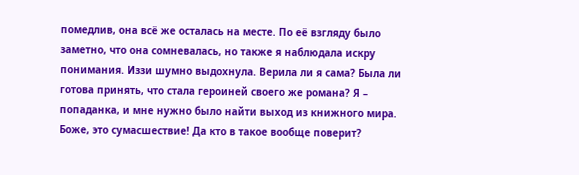помедлив, она всё же осталась на месте. По её взгляду было заметно, что она сомневалась, но также я наблюдала искру понимания. Иззи шумно выдохнула. Верила ли я сама? Была ли готова принять, что стала героиней своего же романа? Я – попаданка, и мне нужно было найти выход из книжного мира. Боже, это сумасшествие! Да кто в такое вообще поверит?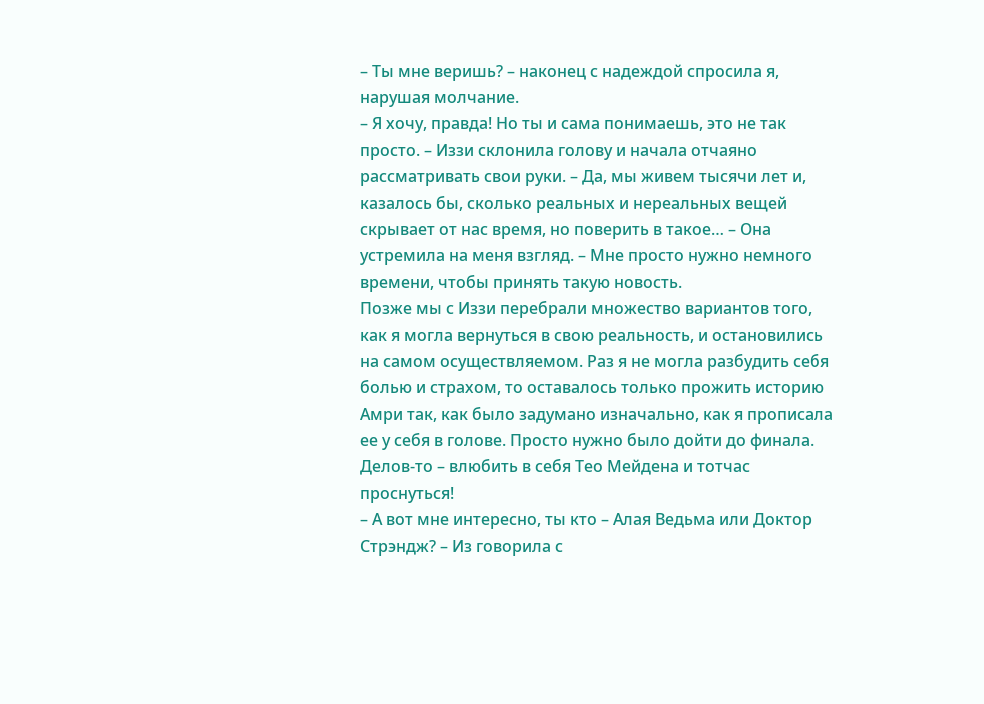– Ты мне веришь? – наконец с надеждой спросила я, нарушая молчание.
– Я хочу, правда! Но ты и сама понимаешь, это не так просто. – Иззи склонила голову и начала отчаяно рассматривать свои руки. – Да, мы живем тысячи лет и, казалось бы, сколько реальных и нереальных вещей скрывает от нас время, но поверить в такое… – Она устремила на меня взгляд. – Мне просто нужно немного времени, чтобы принять такую новость.
Позже мы с Иззи перебрали множество вариантов того, как я могла вернуться в свою реальность, и остановились на самом осуществляемом. Раз я не могла разбудить себя болью и страхом, то оставалось только прожить историю Амри так, как было задумано изначально, как я прописала ее у себя в голове. Просто нужно было дойти до финала. Делов-то – влюбить в себя Тео Мейдена и тотчас проснуться!
– А вот мне интересно, ты кто – Алая Ведьма или Доктор Стрэндж? – Из говорила с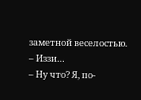заметной веселостью.
– Иззи…
– Ну что? Я, по-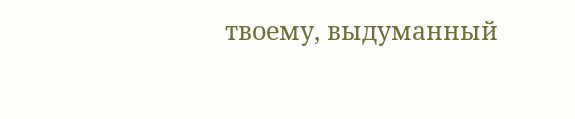твоему, выдуманный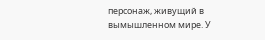персонаж, живущий в вымышленном мире. У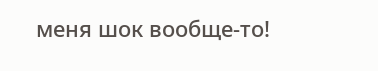меня шок вообще-то!